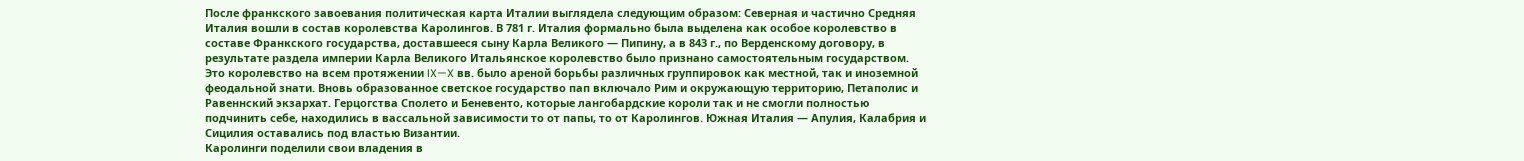После франкского завоевания политическая карта Италии выглядела следующим образом: Северная и частично Средняя Италия вошли в состав королевства Каролингов. В 781 г. Италия формально была выделена как особое королевство в составе Франкского государства, доставшееся сыну Карла Великого — Пипину, а в 843 г., по Верденскому договору, в результате раздела империи Карла Великого Итальянское королевство было признано самостоятельным государством. Это королевство на всем протяжении IX—X вв. было ареной борьбы различных группировок как местной, так и иноземной феодальной знати. Вновь образованное светское государство пап включало Рим и окружающую территорию, Петаполис и Равеннский экзархат. Герцогства Сполето и Беневенто, которые лангобардские короли так и не смогли полностью подчинить себе, находились в вассальной зависимости то от папы, то от Каролингов. Южная Италия — Апулия, Калабрия и Сицилия оставались под властью Византии.
Каролинги поделили свои владения в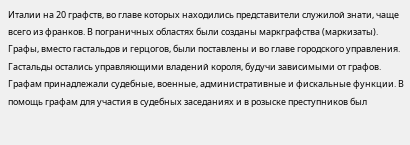Италии на 20 графств, во главе которых находились представители служилой знати, чаще всего из франков. В пограничных областях были созданы маркграфства (маркизаты).
Графы, вместо гастальдов и герцогов, были поставлены и во главе городского управления. Гастальды остались управляющими владений короля, будучи зависимыми от графов. Графам принадлежали судебные, военные, административные и фискальные функции. В помощь графам для участия в судебных заседаниях и в розыске преступников был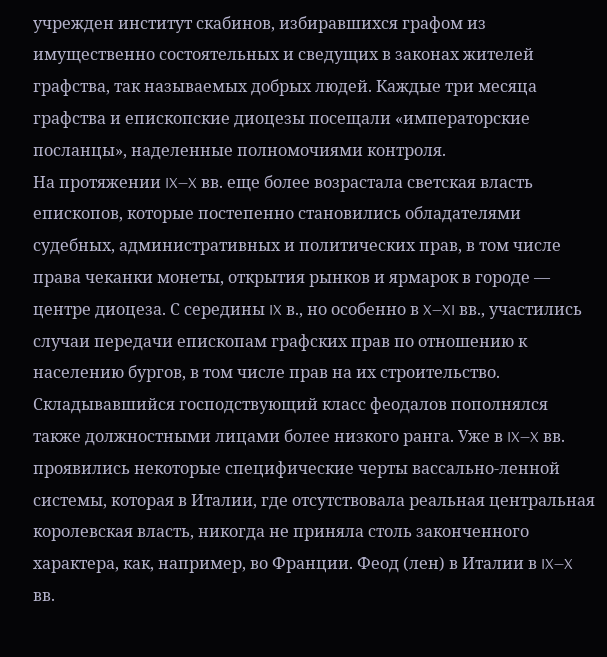учрежден институт скабинов, избиравшихся графом из имущественно состоятельных и сведущих в законах жителей графства, так называемых добрых людей. Каждые три месяца графства и епископские диоцезы посещали «императорские посланцы», наделенные полномочиями контроля.
На протяжении IX—X вв. еще более возрастала светская власть епископов, которые постепенно становились обладателями судебных, административных и политических прав, в том числе права чеканки монеты, открытия рынков и ярмарок в городе — центре диоцеза. С середины IX в., но особенно в X—XI вв., участились случаи передачи епископам графских прав по отношению к населению бургов, в том числе прав на их строительство.
Складывавшийся господствующий класс феодалов пополнялся также должностными лицами более низкого ранга. Уже в IX—X вв. проявились некоторые специфические черты вассально-ленной системы, которая в Италии, где отсутствовала реальная центральная королевская власть, никогда не приняла столь законченного характера, как, например, во Франции. Феод (лен) в Италии в IX—X вв.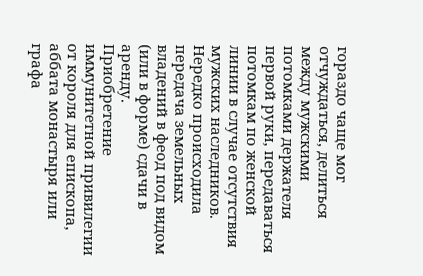гораздо чаще мог отчуждаться, делиться между мужскими потомками держателя первой руки, передаваться потомкам по женской линии в случае отсутствия мужских наследников. Нередко происходила передача земельных владений в феод под видом (или в форме) сдачи в аренду.
Приобретение иммунитетной привилегии от короля для епископа, аббата монастыря или графа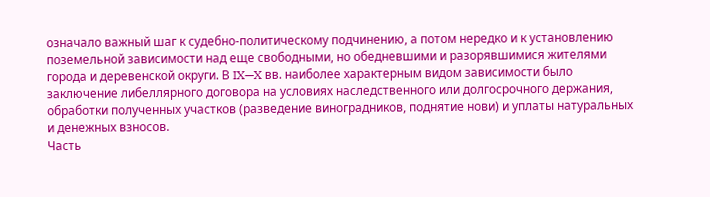означало важный шаг к судебно-политическому подчинению, а потом нередко и к установлению поземельной зависимости над еще свободными, но обедневшими и разорявшимися жителями города и деревенской округи. В IX—X вв. наиболее характерным видом зависимости было заключение либеллярного договора на условиях наследственного или долгосрочного держания, обработки полученных участков (разведение виноградников, поднятие нови) и уплаты натуральных и денежных взносов.
Часть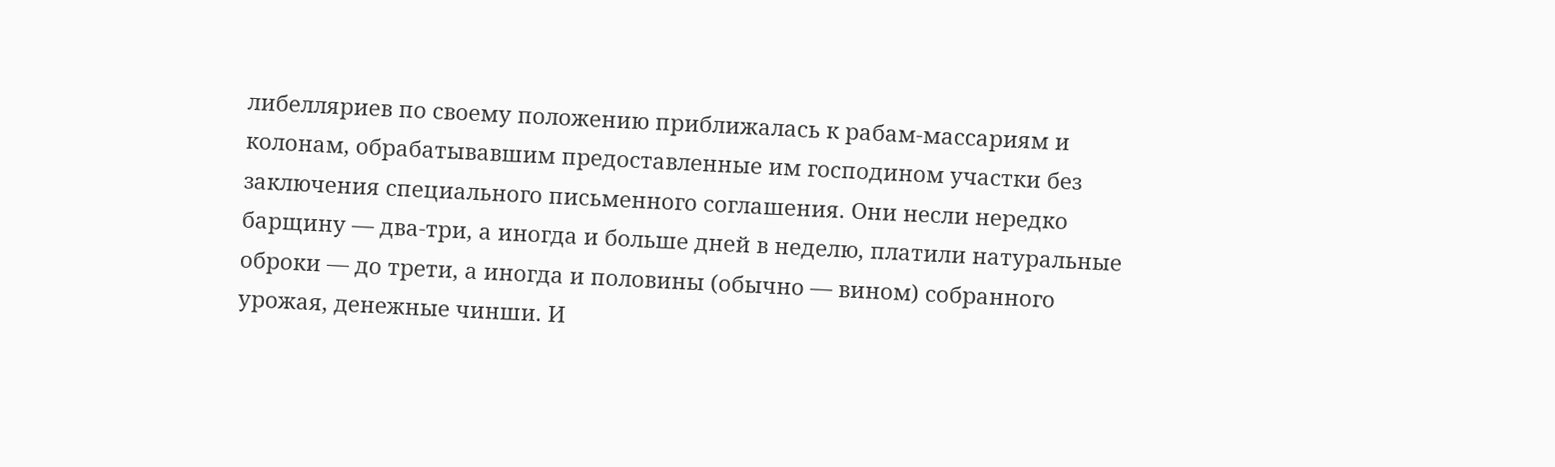либелляриев по своему положению приближалась к рабам-массариям и колонам, обрабатывавшим предоставленные им господином участки без заключения специального письменного соглашения. Они несли нередко барщину — два-три, а иногда и больше дней в неделю, платили натуральные оброки — до трети, а иногда и половины (обычно — вином) собранного урожая, денежные чинши. И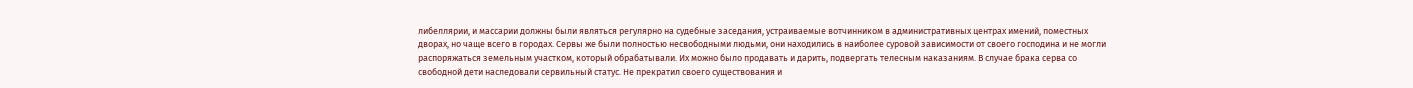либеллярии, и массарии должны были являться регулярно на судебные заседания, устраиваемые вотчинником в административных центрах имений, поместных дворах, но чаще всего в городах. Сервы же были полностью несвободными людьми, они находились в наиболее суровой зависимости от своего господина и не могли распоряжаться земельным участком, который обрабатывали. Их можно было продавать и дарить, подвергать телесным наказаниям. В случае брака серва со свободной дети наследовали сервильный статус. Не прекратил своего существования и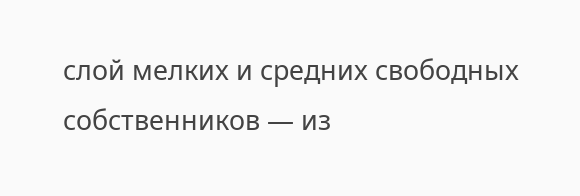слой мелких и средних свободных собственников — из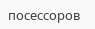посессоров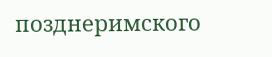позднеримского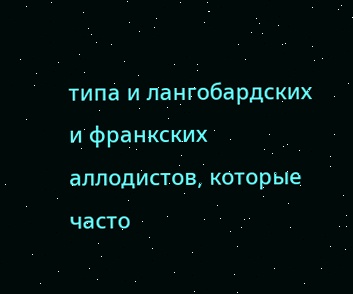типа и лангобардских и франкских аллодистов, которые часто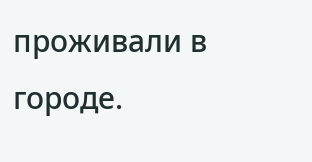проживали в городе.